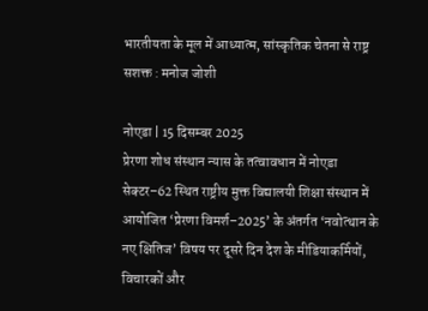भारतीयता के मूल में आध्यात्म, सांस्कृतिक चेतना से राष्ट्र सशक्त : मनोज जोशी

नोएडा | 15 दिसम्बर 2025
प्रेरणा शोध संस्थान न्यास के तत्वावधान में नोएडा सेक्टर–62 स्थित राष्ट्रीय मुक्त विद्यालयी शिक्षा संस्थान में आयोजित ‘प्रेरणा विमर्श–2025’ के अंतर्गत ‘नवोत्थान के नए क्षितिज’ विषय पर दूसरे दिन देश के मीडियाकर्मियों, विचारकों और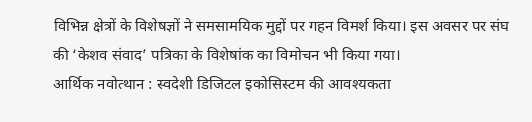विभिन्न क्षेत्रों के विशेषज्ञों ने समसामयिक मुद्दों पर गहन विमर्श किया। इस अवसर पर संघ की ‘केशव संवाद’ पत्रिका के विशेषांक का विमोचन भी किया गया।
आर्थिक नवोत्थान : स्वदेशी डिजिटल इकोसिस्टम की आवश्यकता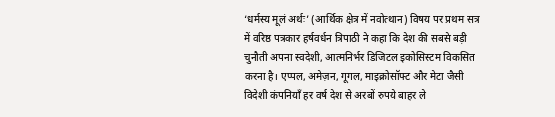‘धर्मस्य मूलं अर्थः’ (आर्थिक क्षेत्र में नवोत्थान) विषय पर प्रथम सत्र में वरिष्ठ पत्रकार हर्षवर्धन त्रिपाठी ने कहा कि देश की सबसे बड़ी चुनौती अपना स्वदेशी, आत्मनिर्भर डिजिटल इकोसिस्टम विकसित करना है। एप्पल, अमेज़न, गूगल, माइक्रोसॉफ्ट और मेटा जैसी विदेशी कंपनियाँ हर वर्ष देश से अरबों रुपये बाहर ले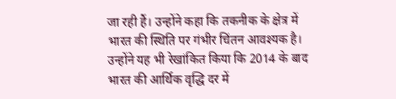जा रही हैं। उन्होंने कहा कि तकनीक के क्षेत्र में भारत की स्थिति पर गंभीर चिंतन आवश्यक है।
उन्होंने यह भी रेखांकित किया कि 2014 के बाद भारत की आर्थिक वृद्धि दर में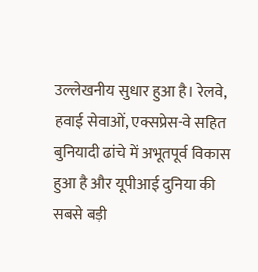उल्लेखनीय सुधार हुआ है। रेलवे, हवाई सेवाओं, एक्सप्रेस-वे सहित बुनियादी ढांचे में अभूतपूर्व विकास हुआ है और यूपीआई दुनिया की सबसे बड़ी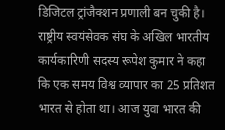डिजिटल ट्रांजैक्शन प्रणाली बन चुकी है।
राष्ट्रीय स्वयंसेवक संघ के अखिल भारतीय कार्यकारिणी सदस्य रूपेश कुमार ने कहा कि एक समय विश्व व्यापार का 25 प्रतिशत भारत से होता था। आज युवा भारत की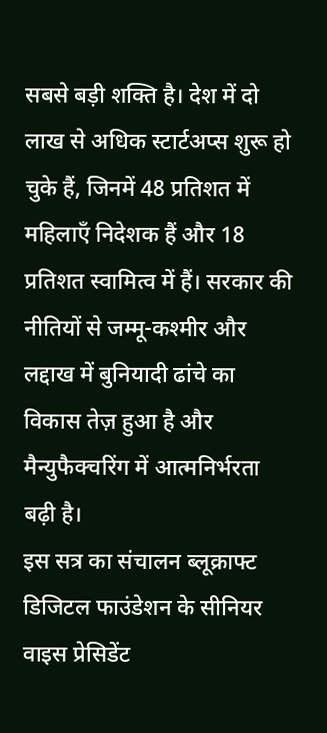सबसे बड़ी शक्ति है। देश में दो लाख से अधिक स्टार्टअप्स शुरू हो चुके हैं, जिनमें 48 प्रतिशत में महिलाएँ निदेशक हैं और 18 प्रतिशत स्वामित्व में हैं। सरकार की नीतियों से जम्मू-कश्मीर और लद्दाख में बुनियादी ढांचे का विकास तेज़ हुआ है और मैन्युफैक्चरिंग में आत्मनिर्भरता बढ़ी है।
इस सत्र का संचालन ब्लूक्राफ्ट डिजिटल फाउंडेशन के सीनियर वाइस प्रेसिडेंट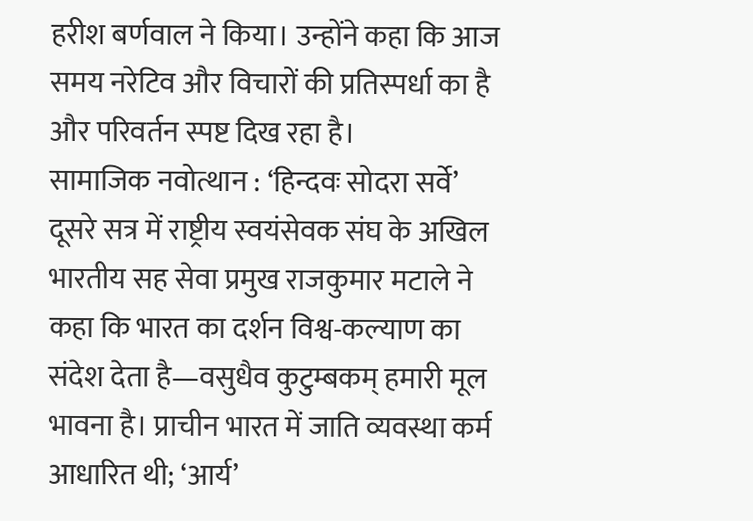हरीश बर्णवाल ने किया। उन्होंने कहा कि आज समय नरेटिव और विचारों की प्रतिस्पर्धा का है और परिवर्तन स्पष्ट दिख रहा है।
सामाजिक नवोत्थान : ‘हिन्दवः सोदरा सर्वे’
दूसरे सत्र में राष्ट्रीय स्वयंसेवक संघ के अखिल भारतीय सह सेवा प्रमुख राजकुमार मटाले ने कहा कि भारत का दर्शन विश्व-कल्याण का संदेश देता है—वसुधैव कुटुम्बकम् हमारी मूल भावना है। प्राचीन भारत में जाति व्यवस्था कर्म आधारित थी; ‘आर्य’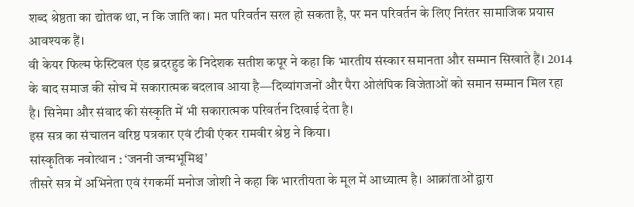शब्द श्रेष्ठता का द्योतक था, न कि जाति का। मत परिवर्तन सरल हो सकता है, पर मन परिवर्तन के लिए निरंतर सामाजिक प्रयास आवश्यक हैं।
वी केयर फिल्म फेस्टिवल एंड ब्रदरहुड के निदेशक सतीश कपूर ने कहा कि भारतीय संस्कार समानता और सम्मान सिखाते हैं। 2014 के बाद समाज की सोच में सकारात्मक बदलाव आया है—दिव्यांगजनों और पैरा ओलंपिक विजेताओं को समान सम्मान मिल रहा है। सिनेमा और संवाद की संस्कृति में भी सकारात्मक परिवर्तन दिखाई देता है।
इस सत्र का संचालन वरिष्ठ पत्रकार एवं टीवी एंकर रामवीर श्रेष्ठ ने किया।
सांस्कृतिक नवोत्थान : ‘जननी जन्मभूमिश्च’
तीसरे सत्र में अभिनेता एवं रंगकर्मी मनोज जोशी ने कहा कि भारतीयता के मूल में आध्यात्म है। आक्रांताओं द्वारा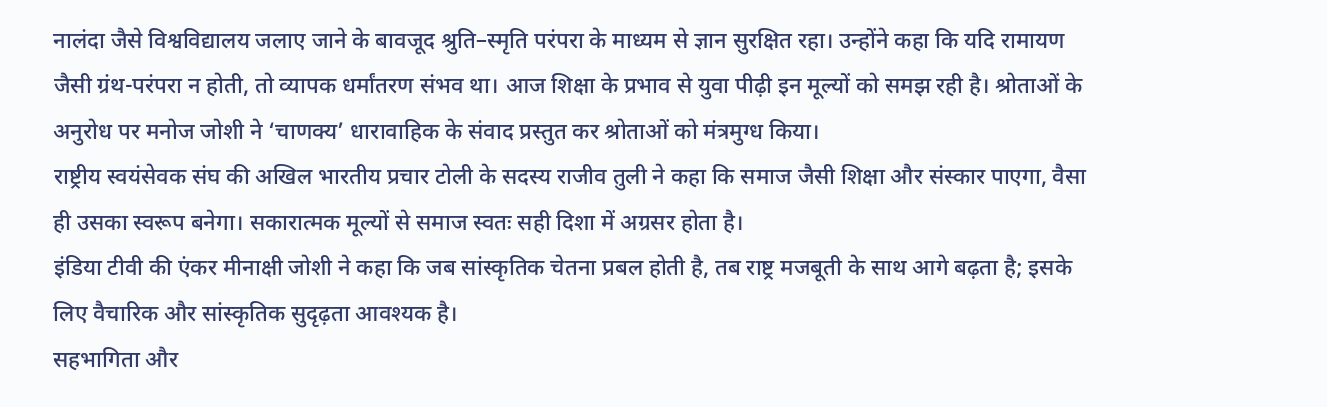नालंदा जैसे विश्वविद्यालय जलाए जाने के बावजूद श्रुति–स्मृति परंपरा के माध्यम से ज्ञान सुरक्षित रहा। उन्होंने कहा कि यदि रामायण जैसी ग्रंथ-परंपरा न होती, तो व्यापक धर्मांतरण संभव था। आज शिक्षा के प्रभाव से युवा पीढ़ी इन मूल्यों को समझ रही है। श्रोताओं के अनुरोध पर मनोज जोशी ने ‘चाणक्य’ धारावाहिक के संवाद प्रस्तुत कर श्रोताओं को मंत्रमुग्ध किया।
राष्ट्रीय स्वयंसेवक संघ की अखिल भारतीय प्रचार टोली के सदस्य राजीव तुली ने कहा कि समाज जैसी शिक्षा और संस्कार पाएगा, वैसा ही उसका स्वरूप बनेगा। सकारात्मक मूल्यों से समाज स्वतः सही दिशा में अग्रसर होता है।
इंडिया टीवी की एंकर मीनाक्षी जोशी ने कहा कि जब सांस्कृतिक चेतना प्रबल होती है, तब राष्ट्र मजबूती के साथ आगे बढ़ता है; इसके लिए वैचारिक और सांस्कृतिक सुदृढ़ता आवश्यक है।
सहभागिता और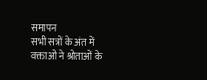समापन
सभी सत्रों के अंत में वक्ताओं ने श्रोताओं के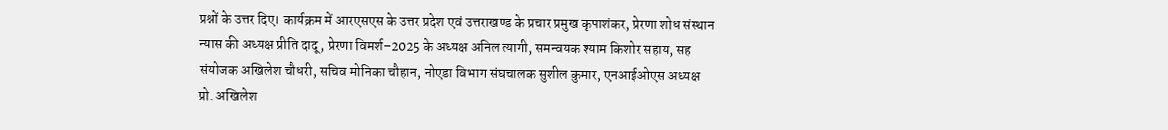प्रश्नों के उत्तर दिए। कार्यक्रम में आरएसएस के उत्तर प्रदेश एवं उत्तराखण्ड के प्रचार प्रमुख कृपाशंकर, प्रेरणा शोध संस्थान न्यास की अध्यक्ष प्रीति दादू, प्रेरणा विमर्श–2025 के अध्यक्ष अनिल त्यागी, समन्वयक श्याम किशोर सहाय, सह संयोजक अखिलेश चौधरी, सचिव मोनिका चौहान, नोएडा विभाग संघचालक सुशील कुमार, एनआईओएस अध्यक्ष प्रो. अखिलेश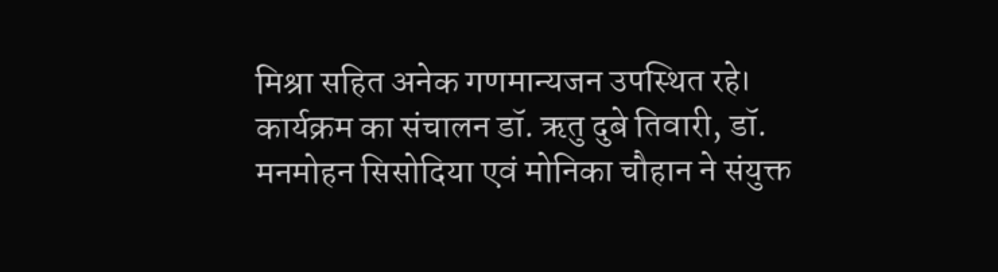मिश्रा सहित अनेक गणमान्यजन उपस्थित रहे।
कार्यक्रम का संचालन डॉ. ऋतु दुबे तिवारी, डॉ. मनमोहन सिसोदिया एवं मोनिका चौहान ने संयुक्त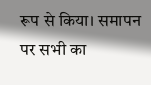रूप से किया। समापन पर सभी का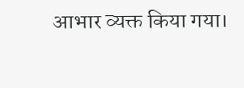आभार व्यक्त किया गया।